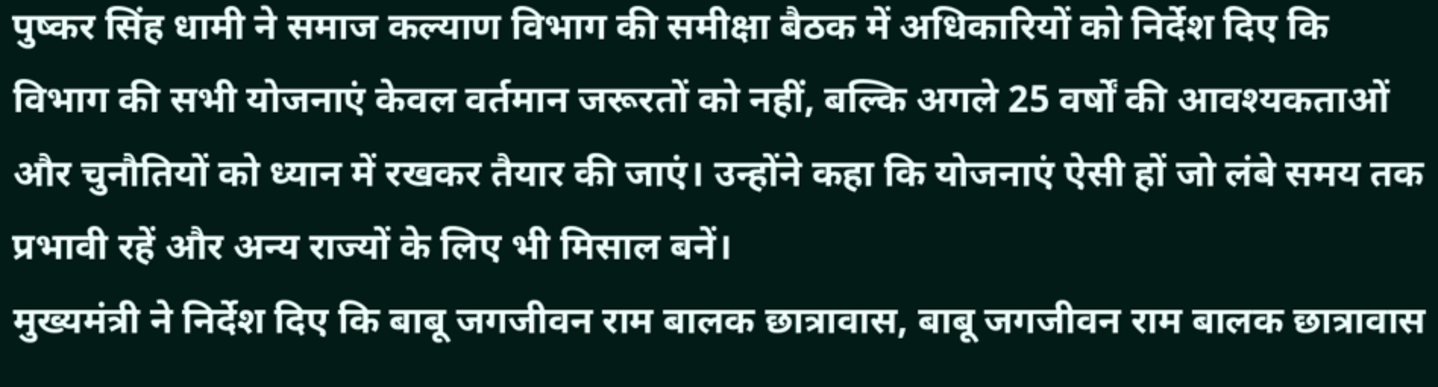पुष्कर सिंह धामी ने समाज कल्याण विभाग की समीक्षा बैठक में अधिकारियों को निर्देश दिए कि विभाग की सभी योजनाएं केवल वर्तमान जरूरतों को नहीं, बल्कि अगले 25 वर्षों की आवश्यकताओं और चुनौतियों को ध्यान में रखकर तैयार की जाएं। उन्होंने कहा कि योजनाएं ऐसी हों जो लंबे समय तक प्रभावी रहें और अन्य राज्यों के लिए भी मिसाल बनें।
मुख्यमंत्री ने निर्देश दिए कि बाबू जगजीवन राम बालक छात्रावास, बाबू जगजीवन राम बालक छात्रावास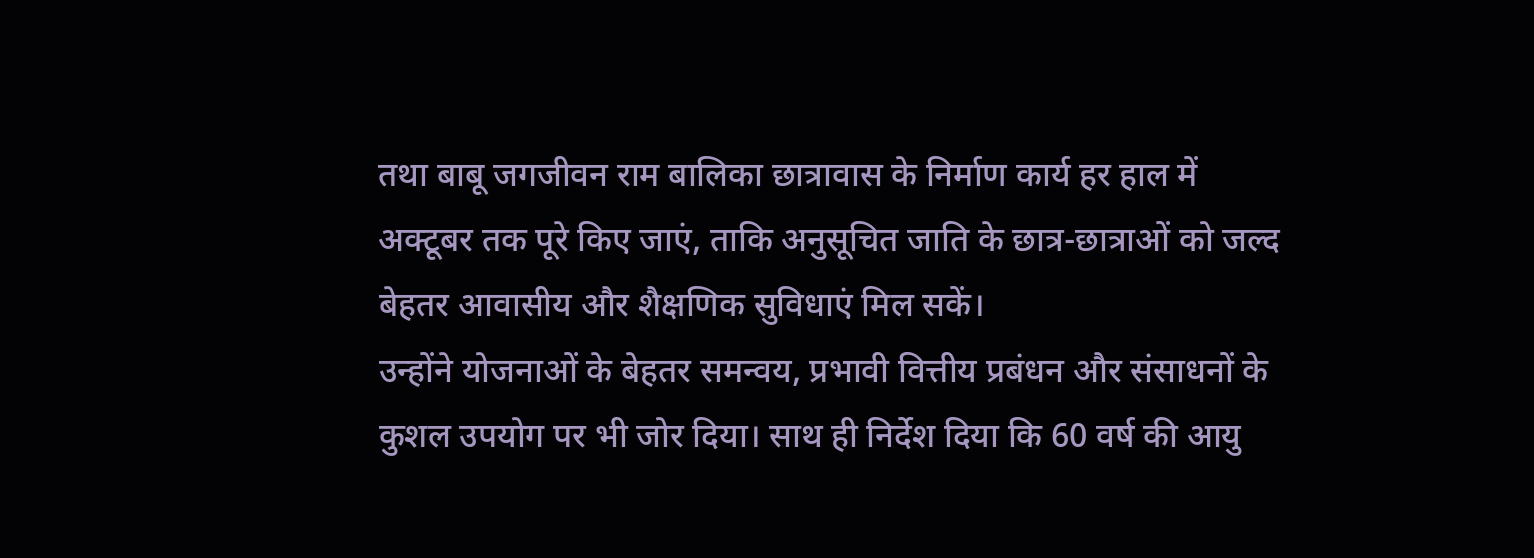तथा बाबू जगजीवन राम बालिका छात्रावास के निर्माण कार्य हर हाल में अक्टूबर तक पूरे किए जाएं, ताकि अनुसूचित जाति के छात्र-छात्राओं को जल्द बेहतर आवासीय और शैक्षणिक सुविधाएं मिल सकें।
उन्होंने योजनाओं के बेहतर समन्वय, प्रभावी वित्तीय प्रबंधन और संसाधनों के कुशल उपयोग पर भी जोर दिया। साथ ही निर्देश दिया कि 60 वर्ष की आयु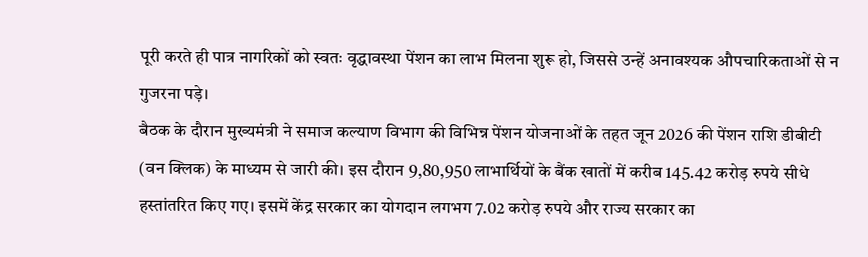पूरी करते ही पात्र नागरिकों को स्वतः वृद्धावस्था पेंशन का लाभ मिलना शुरू हो, जिससे उन्हें अनावश्यक औपचारिकताओं से न गुजरना पड़े।
बैठक के दौरान मुख्यमंत्री ने समाज कल्याण विभाग की विभिन्न पेंशन योजनाओं के तहत जून 2026 की पेंशन राशि डीबीटी (वन क्लिक) के माध्यम से जारी की। इस दौरान 9,80,950 लाभार्थियों के बैंक खातों में करीब 145.42 करोड़ रुपये सीधे हस्तांतरित किए गए। इसमें केंद्र सरकार का योगदान लगभग 7.02 करोड़ रुपये और राज्य सरकार का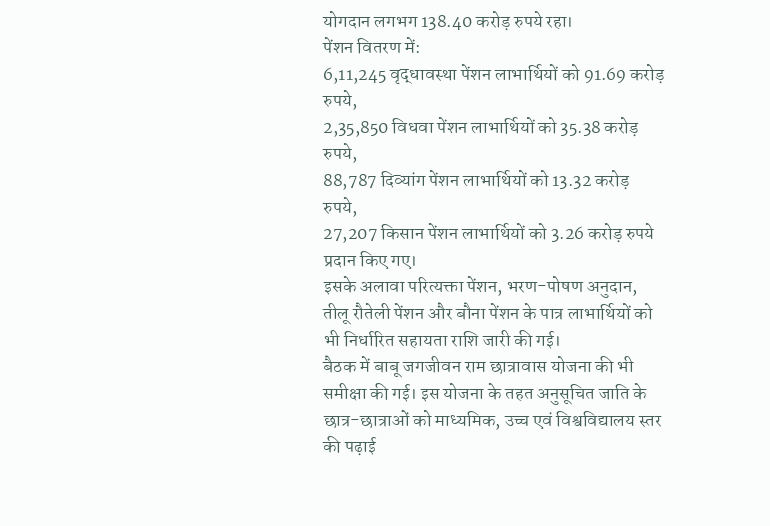योगदान लगभग 138.40 करोड़ रुपये रहा।
पेंशन वितरण में:
6,11,245 वृद्धावस्था पेंशन लाभार्थियों को 91.69 करोड़ रुपये,
2,35,850 विधवा पेंशन लाभार्थियों को 35.38 करोड़ रुपये,
88,787 दिव्यांग पेंशन लाभार्थियों को 13.32 करोड़ रुपये,
27,207 किसान पेंशन लाभार्थियों को 3.26 करोड़ रुपये प्रदान किए गए।
इसके अलावा परित्यक्ता पेंशन, भरण-पोषण अनुदान, तीलू रौतेली पेंशन और बौना पेंशन के पात्र लाभार्थियों को भी निर्धारित सहायता राशि जारी की गई।
बैठक में बाबू जगजीवन राम छात्रावास योजना की भी समीक्षा की गई। इस योजना के तहत अनुसूचित जाति के छात्र-छात्राओं को माध्यमिक, उच्च एवं विश्वविद्यालय स्तर की पढ़ाई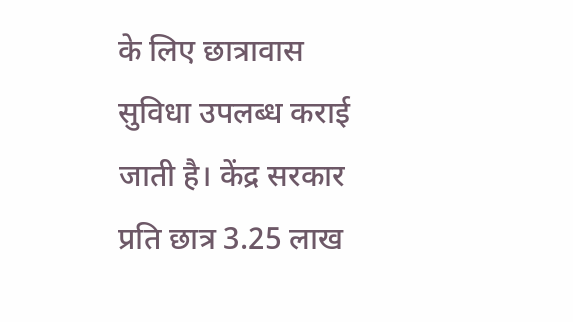के लिए छात्रावास सुविधा उपलब्ध कराई जाती है। केंद्र सरकार प्रति छात्र 3.25 लाख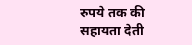रुपये तक की सहायता देती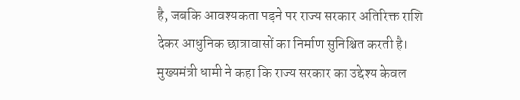है, जबकि आवश्यकता पड़ने पर राज्य सरकार अतिरिक्त राशि देकर आधुनिक छात्रावासों का निर्माण सुनिश्चित करती है।
मुख्यमंत्री धामी ने कहा कि राज्य सरकार का उद्देश्य केवल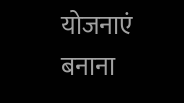योजनाएं बनाना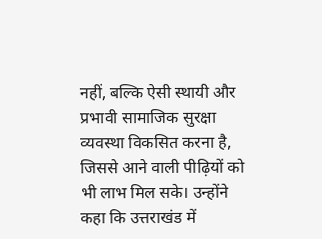नहीं, बल्कि ऐसी स्थायी और प्रभावी सामाजिक सुरक्षा व्यवस्था विकसित करना है, जिससे आने वाली पीढ़ियों को भी लाभ मिल सके। उन्होंने कहा कि उत्तराखंड में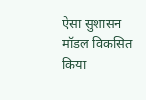ऐसा सुशासन मॉडल विकसित किया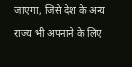जाएगा, जिसे देश के अन्य राज्य भी अपनाने के लिए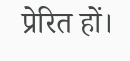प्रेरित हों।